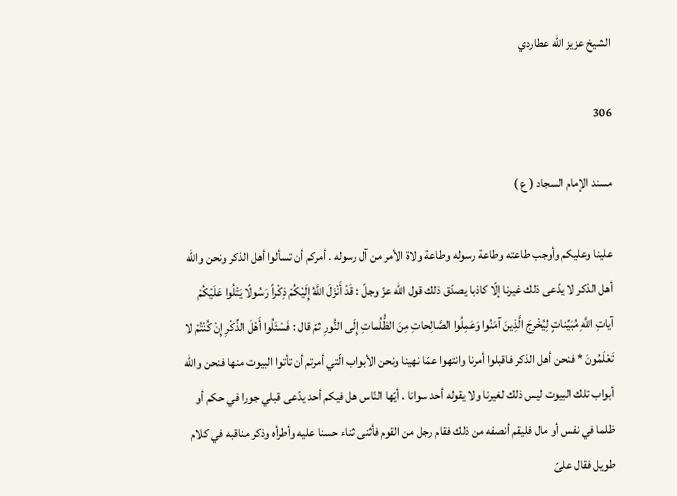الشيخ عزيز الله عطاردي

306

مسند الإمام السجاد ( ع )

علينا وعليكم وأوجب طاعته وطاعة رسوله وطاعة ولاة الأمر من آل رسوله . أمركم أن تسألوا أهل الذكر ونحن واللّه أهل الذكر لا يدّعى ذلك غيرنا إلّا كاذبا يصدّق ذلك قول اللّه عزّ وجلّ : قَدْ أَنْزَلَ اللَّهُ إِلَيْكُمْ ذِكْراً رَسُولًا يَتْلُوا عَلَيْكُمْ آياتِ اللَّهِ مُبَيِّناتٍ لِيُخْرِجَ الَّذِينَ آمَنُوا وَعَمِلُوا الصَّالِحاتِ مِنَ الظُّلُماتِ إِلَى النُّورِ ثمّ قال : فَسْئَلُوا أَهْلَ الذِّكْرِ إِنْ كُنْتُمْ لا تَعْلَمُونَ * فنحن أهل الذكر فاقبلوا أمرنا وانتهوا عمّا نهينا ونحن الأبواب الّتي أمرتم أن تأتوا البيوت منها فنحن واللّه أبواب تلك البيوت ليس ذلك لغيرنا ولا يقوله أحد سوانا . أيّها النّاس هل فيكم أحد يدّعى قبلي جورا في حكم أو ظلما في نفس أو مال فليقم أنصفه من ذلك فقام رجل من القوم فأثنى ثناء حسنا عليه وأطرأه وذكر مناقبه في كلام طويل فقال علىّ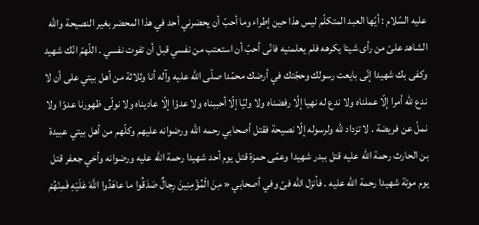عليه السّلام : أيّها العبد المتكلّم ليس هذا حين إطراء وما أحبّ أن يحضرني أحد في هذا المحضر بغير النصيحة واللّه الشاهد علىّ من رأى شيئا يكرهه فلم يعلمنيه فانّى أحبّ أن استعتب من نفسي قبل أن تفوت نفسي . اللّهمّ انّك شهيد وكفى بك شهيدا إنّى بايعت رسولك وحجّتك في أرضك محمّدا صلّى اللّه عليه وآله أنا وثلاثة من أهل بيتي على أن لا ندع للّه أمرا إلّا عملناه ولا ندع له نهيا إلّا رفضناه ولا وليّا إلّا أحببناه ولا عدوّا إلّا عاديناه ولا نولّى ظهورنا عدوّا ولا نملّ عن فريضة . لا تزداد للّه ولرسوله إلّا نصيحة فقتل أصحابي رحمه اللّه ورضوانه عليهم وكلّهم من أهل بيتي عبيدة بن الحارث رحمة اللّه عليه قتل ببدر شهيدا وعمّى حمزة قتل يوم أحد شهيدا رحمة اللّه عليه ورضوانه وأخي جعفر قتل يوم موتة شهيدا رحمة اللّه عليه . فأنزل اللّه فىّ وفي أصحابي « مِنَ الْمُؤْمِنِينَ رِجالٌ صَدَقُوا ما عاهَدُوا اللَّهَ عَلَيْهِ فَمِنْهُمْ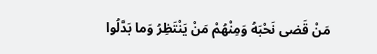مَنْ قَضى نَحْبَهُ وَمِنْهُمْ مَنْ يَنْتَظِرُ وَما بَدَّلُوا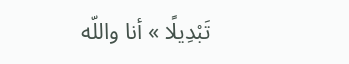تَبْدِيلًا » أنا واللّه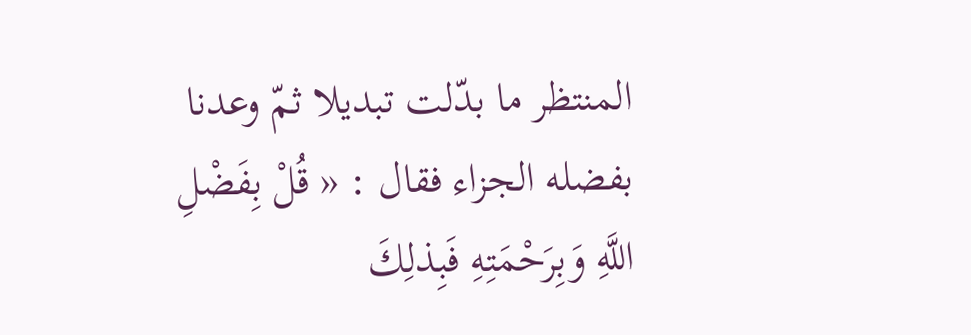المنتظر ما بدّلت تبديلا ثمّ وعدنا بفضله الجزاء فقال : « قُلْ بِفَضْلِ اللَّهِ وَبِرَحْمَتِهِ فَبِذلِكَ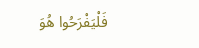فَلْيَفْرَحُوا هُوَ